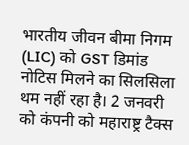भारतीय जीवन बीमा निगम (LIC) को GST डिमांड नोटिस मिलने का सिलसिला थम नहीं रहा है। 2 जनवरी को कंपनी को महाराष्ट्र टैक्स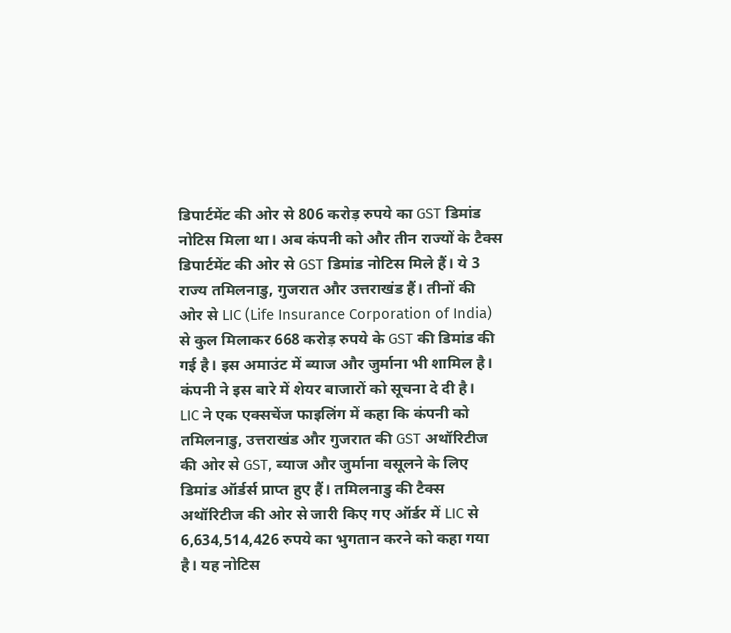डिपार्टमेंट की ओर से 806 करोड़ रुपये का GST डिमांड नोटिस मिला था। अब कंपनी को और तीन राज्यों के टैक्स डिपार्टमेंट की ओर से GST डिमांड नोटिस मिले हैं। ये 3 राज्य तमिलनाडु, गुजरात और उत्तराखंड हैं। तीनों की ओर से LIC (Life Insurance Corporation of India) से कुल मिलाकर 668 करोड़ रुपये के GST की डिमांड की गई है। इस अमाउंट में ब्याज और जुर्माना भी शामिल है। कंपनी ने इस बारे में शेयर बाजारों को सूचना दे दी है।
LIC ने एक एक्सचेंज फाइलिंग में कहा कि कंपनी को तमिलनाडु, उत्तराखंड और गुजरात की GST अथॉरिटीज की ओर से GST, ब्याज और जुर्माना वसूलने के लिए डिमांड ऑर्डर्स प्राप्त हुए हैं। तमिलनाडु की टैक्स अथॉरिटीज की ओर से जारी किए गए ऑर्डर में LIC से 6,634,514,426 रुपये का भुगतान करने को कहा गया है। यह नोटिस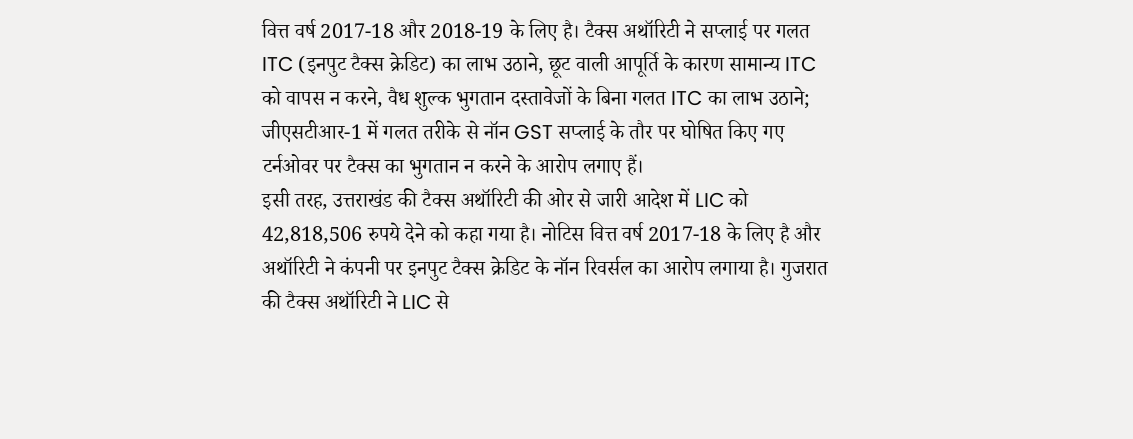वित्त वर्ष 2017-18 और 2018-19 के लिए है। टैक्स अथॉरिटी ने सप्लाई पर गलत ITC (इनपुट टैक्स क्रेडिट) का लाभ उठाने, छूट वाली आपूर्ति के कारण सामान्य ITC को वापस न करने, वैध शुल्क भुगतान दस्तावेजों के बिना गलत ITC का लाभ उठाने; जीएसटीआर-1 में गलत तरीके से नॉन GST सप्लाई के तौर पर घोषित किए गए टर्नओवर पर टैक्स का भुगतान न करने के आरोप लगाए हैं।
इसी तरह, उत्तराखंड की टैक्स अथॉरिटी की ओर से जारी आदेश में LIC को 42,818,506 रुपये देने को कहा गया है। नोटिस वित्त वर्ष 2017-18 के लिए है और अथॉरिटी ने कंपनी पर इनपुट टैक्स क्रेडिट के नॉन रिवर्सल का आरोप लगाया है। गुजरात की टैक्स अथॉरिटी ने LIC से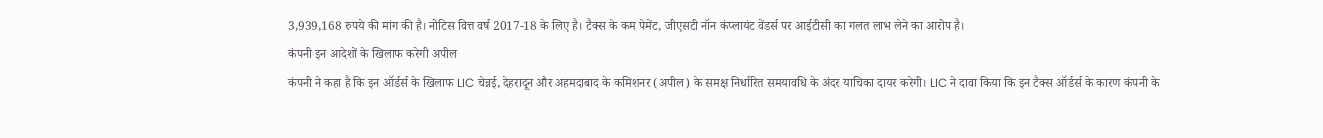3,939,168 रुपये की मांग की है। नोटिस वित्त वर्ष 2017-18 के लिए है। टैक्स के कम पेमेंट, जीएसटी नॉन कंप्लायंट वेंडर्स पर आईटीसी का गलत लाभ लेने का आरोप है।
कंपनी इन आदेशों के खिलाफ करेगी अपील
कंपनी ने कहा है कि इन ऑर्डर्स के खिलाफ LIC चेन्नई, देहरादून और अहमदाबाद के कमिशनर (अपील) के समक्ष निर्धारित समयावधि के अंदर याचिका दायर करेगी। LIC ने दावा किया कि इन टैक्स ऑर्डर्स के कारण कंपनी के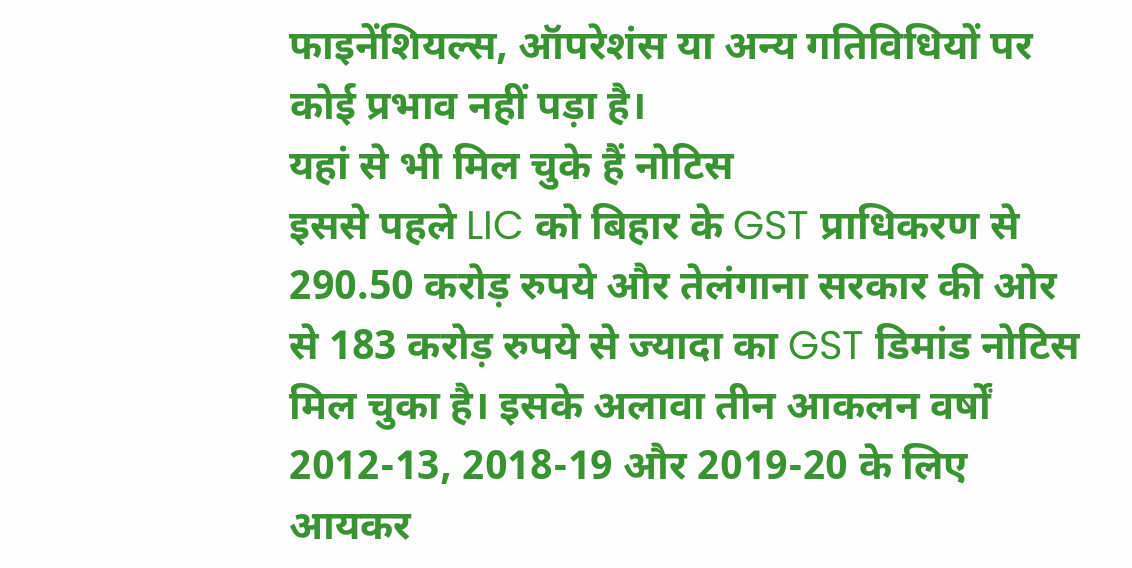फाइनेंशियल्स, ऑपरेशंस या अन्य गतिविधियों पर कोई प्रभाव नहीं पड़ा है।
यहां से भी मिल चुके हैं नोटिस
इससे पहले LIC को बिहार के GST प्राधिकरण से 290.50 करोड़ रुपये और तेलंगाना सरकार की ओर से 183 करोड़ रुपये से ज्यादा का GST डिमांड नोटिस मिल चुका है। इसके अलावा तीन आकलन वर्षों 2012-13, 2018-19 और 2019-20 के लिए आयकर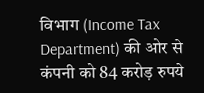विभाग (Income Tax Department) की ओर से कंपनी को 84 करोड़ रुपये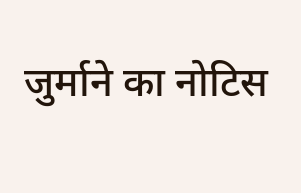जुर्माने का नोटिस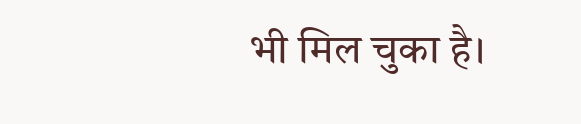भी मिल चुका है।